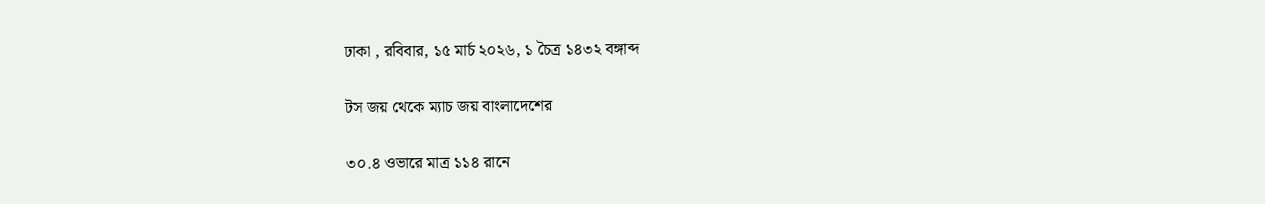ঢাকা , রবিবার, ১৫ মার্চ ২০২৬, ১ চৈত্র ১৪৩২ বঙ্গাব্দ

টস জয় থেকে ম্যাচ জয় বাংলাদেশের

৩০.৪ ওভারে মাত্র ১১৪ রানে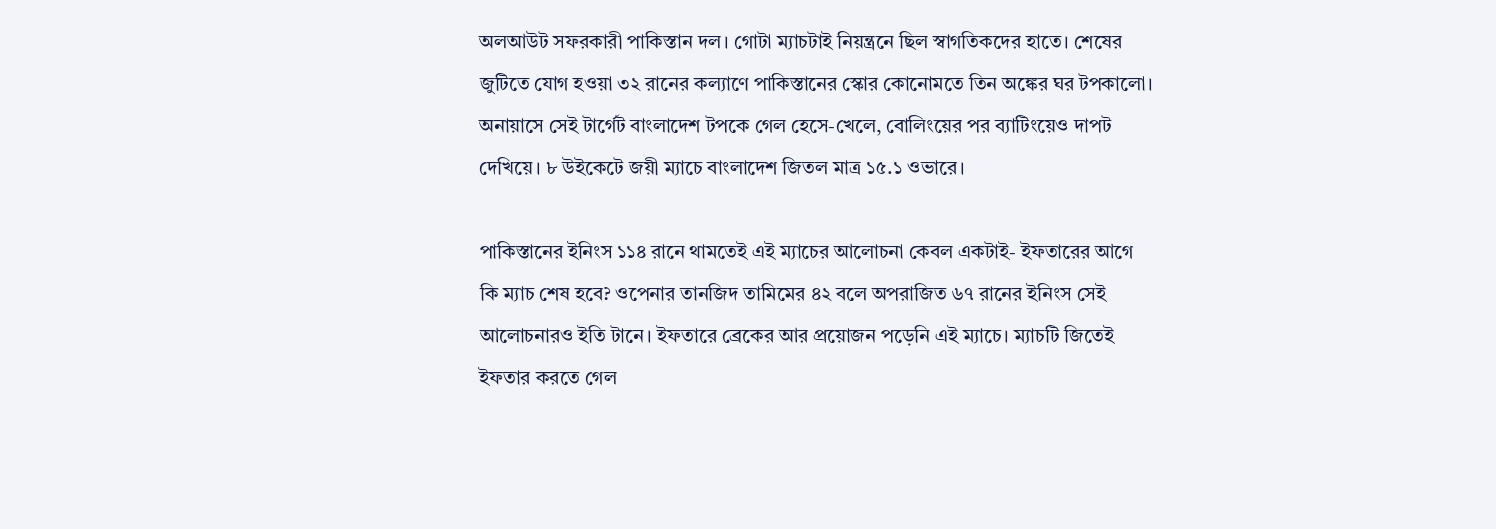অলআউট সফরকারী পাকিস্তান দল। গোটা ম্যাচটাই নিয়ন্ত্রনে ছিল স্বাগতিকদের হাতে। শেষের জুটিতে যোগ হওয়া ৩২ রানের কল্যাণে পাকিস্তানের স্কোর কোনোমতে তিন অঙ্কের ঘর টপকালো। অনায়াসে সেই টার্গেট বাংলাদেশ টপকে গেল হেসে-খেলে, বোলিংয়ের পর ব্যাটিংয়েও দাপট দেখিয়ে। ৮ উইকেটে জয়ী ম্যাচে বাংলাদেশ জিতল মাত্র ১৫.১ ওভারে।

পাকিস্তানের ইনিংস ১১৪ রানে থামতেই এই ম্যাচের আলোচনা কেবল একটাই- ইফতারের আগে কি ম্যাচ শেষ হবে? ওপেনার তানজিদ তামিমের ৪২ বলে অপরাজিত ৬৭ রানের ইনিংস সেই আলোচনারও ইতি টানে। ইফতারে ব্রেকের আর প্রয়োজন পড়েনি এই ম্যাচে। ম্যাচটি জিতেই ইফতার করতে গেল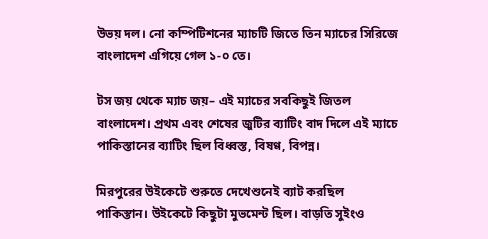উভয় দল। নো কম্পিটিশনের ম্যাচটি জিতে তিন ম্যাচের সিরিজে বাংলাদেশ এগিয়ে গেল ১-০ তে।

টস জয় থেকে ম্যাচ জয়– এই ম্যাচের সবকিছুই জিতল বাংলাদেশ। প্রথম এবং শেষের জুটির ব্যাটিং বাদ দিলে এই ম্যাচে পাকিস্তানের ব্যাটিং ছিল বিধ্বস্ত, বিষণ্ণ, বিপন্ন।

মিরপুরের উইকেটে শুরুতে দেখেশুনেই ব্যাট করছিল পাকিস্তান। উইকেটে কিছুটা মুভমেন্ট ছিল। বাড়তি সুইংও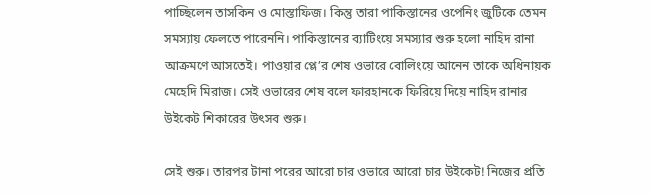পাচ্ছিলেন তাসকিন ও মোস্তাফিজ। কিন্তু তারা পাকিস্তানের ওপেনিং জুটিকে তেমন সমস্যায় ফেলতে পারেননি। পাকিস্তানের ব্যাটিংয়ে সমস্যার শুরু হলো নাহিদ রানা আক্রমণে আসতেই। পাওয়ার প্লে’র শেষ ওভারে বোলিংয়ে আনেন তাকে অধিনায়ক মেহেদি মিরাজ। সেই ওভারের শেষ বলে ফারহানকে ফিরিয়ে দিয়ে নাহিদ রানার উইকেট শিকারের উৎসব শুরু।

সেই শুরু। তারপর টানা পরের আরো চার ওভারে আরো চার উইকেট! নিজের প্রতি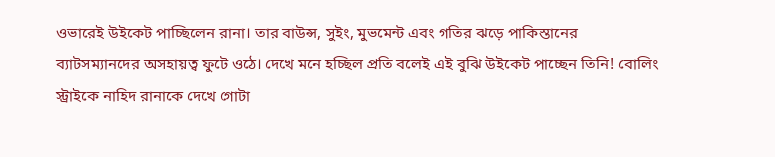ওভারেই উইকেট পাচ্ছিলেন রানা। তার বাউন্স, সুইং, মুভমেন্ট এবং গতির ঝড়ে পাকিস্তানের ব্যাটসম্যানদের অসহায়ত্ব ফুটে ওঠে। দেখে মনে হচ্ছিল প্রতি বলেই এই বুঝি উইকেট পাচ্ছেন তিনি! বোলিং স্ট্রাইকে নাহিদ রানাকে দেখে গোটা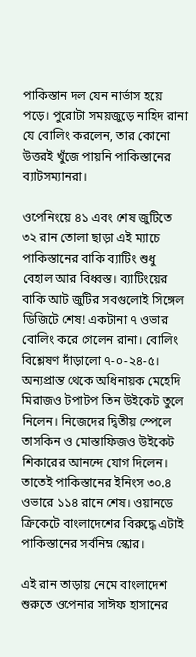পাকিস্তান দল যেন নার্ভাস হয়ে পড়ে। পুরোটা সময়জুড়ে নাহিদ রানা যে বোলিং করলেন, তার কোনো উত্তরই খুঁজে পায়নি পাকিস্তানের ব্যাটসম্যানরা।

ওপেনিংয়ে ৪১ এবং শেষ জুটিতে ৩২ রান তোলা ছাড়া এই ম্যাচে পাকিস্তানের বাকি ব্যাটিং শুধু বেহাল আর বিধ্বস্ত। ব্যাটিংয়ের বাকি আট জুটির সবগুলোই সিঙ্গেল ডিজিটে শেষ! একটানা ৭ ওভার বোলিং করে গেলেন রানা। বোলিং বিশ্লেষণ দাঁড়ালো ৭-০-২৪-৫। অন্যপ্রান্ত থেকে অধিনায়ক মেহেদি মিরাজও টপাটপ তিন উইকেট তুলে নিলেন। নিজেদের দ্বিতীয় স্পেলে তাসকিন ও মোস্তাফিজও উইকেট শিকারের আনন্দে যোগ দিলেন। তাতেই পাকিস্তানের ইনিংস ৩০.৪ ওভারে ১১৪ রানে শেষ। ওয়ানডে ক্রিকেটে বাংলাদেশের বিরুদ্ধে এটাই পাকিস্তানের সর্বনিম্ন স্কোর।

এই রান তাড়ায় নেমে বাংলাদেশ শুরুতে ওপেনার সাঈফ হাসানের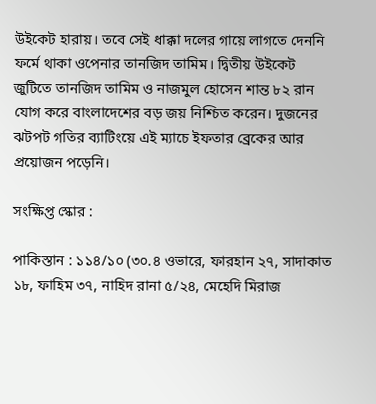উইকেট হারায়। তবে সেই ধাক্কা দলের গায়ে লাগতে দেননি ফর্মে থাকা ওপেনার তানজিদ তামিম। দ্বিতীয় উইকেট জুটিতে তানজিদ তামিম ও নাজমুল হোসেন শান্ত ৮২ রান যোগ করে বাংলাদেশের বড় জয় নিশ্চিত করেন। দুজনের ঝটপট গতির ব্যাটিংয়ে এই ম্যাচে ইফতার ব্রেকের আর প্রয়োজন পড়েনি।

সংক্ষিপ্ত স্কোর :

পাকিস্তান : ১১৪/১০ (৩০.৪ ওভারে, ফারহান ২৭, সাদাকাত ১৮, ফাহিম ৩৭, নাহিদ রানা ৫/২৪, মেহেদি মিরাজ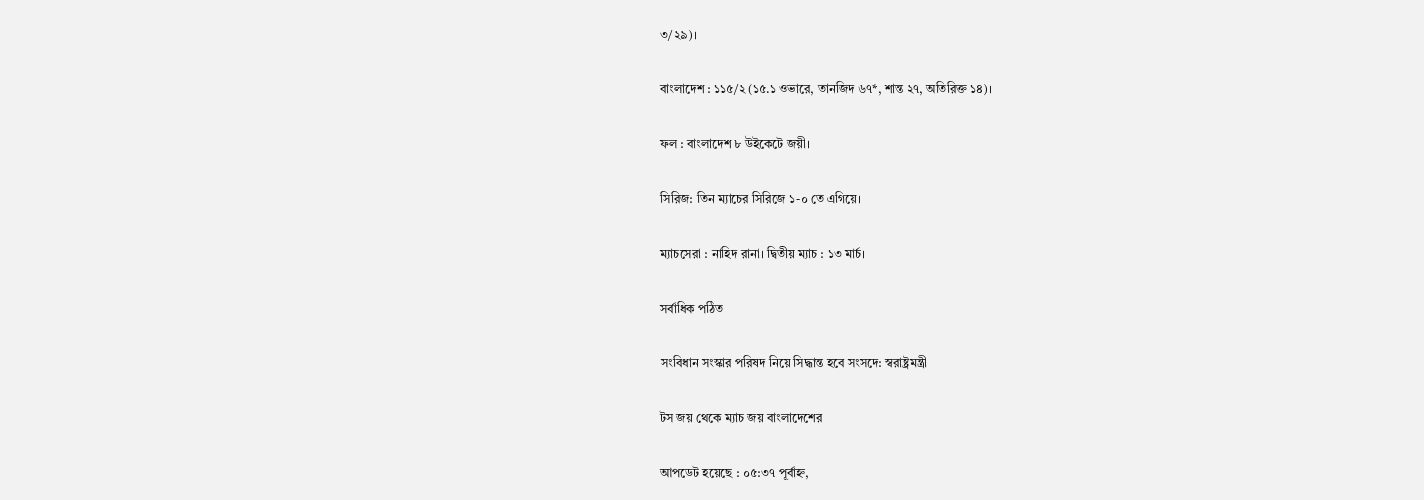৩/২৯)।

বাংলাদেশ : ১১৫/২ (১৫.১ ওভারে, তানজিদ ৬৭*, শান্ত ২৭, অতিরিক্ত ১৪)।

ফল : বাংলাদেশ ৮ উইকেটে জয়ী।

সিরিজ: তিন ম্যাচের সিরিজে ১-০ তে এগিয়ে।

ম্যাচসেরা : নাহিদ রানা। দ্বিতীয় ম্যাচ : ১৩ মার্চ।

সর্বাধিক পঠিত

সংবিধান সংস্কার পরিষদ নিয়ে সিদ্ধান্ত হবে সংসদে: স্বরাষ্ট্রমন্ত্রী

টস জয় থেকে ম্যাচ জয় বাংলাদেশের

আপডেট হয়েছে : ০৫:৩৭ পূর্বাহ্ন,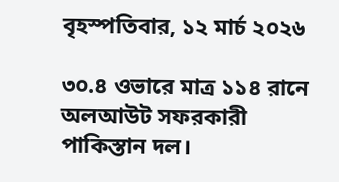বৃহস্পতিবার, ১২ মার্চ ২০২৬

৩০.৪ ওভারে মাত্র ১১৪ রানে অলআউট সফরকারী পাকিস্তান দল।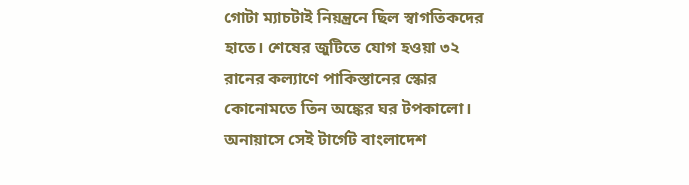গোটা ম্যাচটাই নিয়ন্ত্রনে ছিল স্বাগতিকদের হাতে। শেষের জুটিতে যোগ হওয়া ৩২ রানের কল্যাণে পাকিস্তানের স্কোর কোনোমতে তিন অঙ্কের ঘর টপকালো। অনায়াসে সেই টার্গেট বাংলাদেশ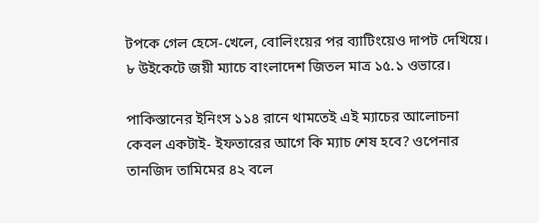টপকে গেল হেসে-খেলে, বোলিংয়ের পর ব্যাটিংয়েও দাপট দেখিয়ে। ৮ উইকেটে জয়ী ম্যাচে বাংলাদেশ জিতল মাত্র ১৫.১ ওভারে।

পাকিস্তানের ইনিংস ১১৪ রানে থামতেই এই ম্যাচের আলোচনা কেবল একটাই- ইফতারের আগে কি ম্যাচ শেষ হবে? ওপেনার তানজিদ তামিমের ৪২ বলে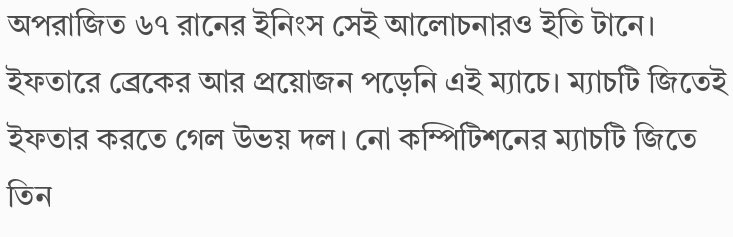অপরাজিত ৬৭ রানের ইনিংস সেই আলোচনারও ইতি টানে। ইফতারে ব্রেকের আর প্রয়োজন পড়েনি এই ম্যাচে। ম্যাচটি জিতেই ইফতার করতে গেল উভয় দল। নো কম্পিটিশনের ম্যাচটি জিতে তিন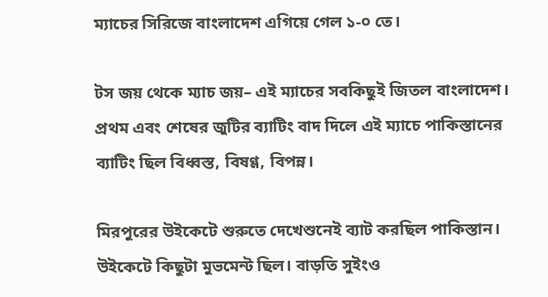ম্যাচের সিরিজে বাংলাদেশ এগিয়ে গেল ১-০ তে।

টস জয় থেকে ম্যাচ জয়– এই ম্যাচের সবকিছুই জিতল বাংলাদেশ। প্রথম এবং শেষের জুটির ব্যাটিং বাদ দিলে এই ম্যাচে পাকিস্তানের ব্যাটিং ছিল বিধ্বস্ত, বিষণ্ণ, বিপন্ন।

মিরপুরের উইকেটে শুরুতে দেখেশুনেই ব্যাট করছিল পাকিস্তান। উইকেটে কিছুটা মুভমেন্ট ছিল। বাড়তি সুইংও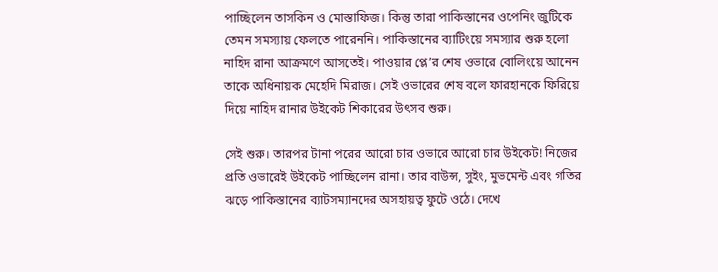পাচ্ছিলেন তাসকিন ও মোস্তাফিজ। কিন্তু তারা পাকিস্তানের ওপেনিং জুটিকে তেমন সমস্যায় ফেলতে পারেননি। পাকিস্তানের ব্যাটিংয়ে সমস্যার শুরু হলো নাহিদ রানা আক্রমণে আসতেই। পাওয়ার প্লে’র শেষ ওভারে বোলিংয়ে আনেন তাকে অধিনায়ক মেহেদি মিরাজ। সেই ওভারের শেষ বলে ফারহানকে ফিরিয়ে দিয়ে নাহিদ রানার উইকেট শিকারের উৎসব শুরু।

সেই শুরু। তারপর টানা পরের আরো চার ওভারে আরো চার উইকেট! নিজের প্রতি ওভারেই উইকেট পাচ্ছিলেন রানা। তার বাউন্স, সুইং, মুভমেন্ট এবং গতির ঝড়ে পাকিস্তানের ব্যাটসম্যানদের অসহায়ত্ব ফুটে ওঠে। দেখে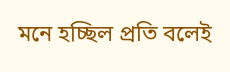মনে হচ্ছিল প্রতি বলেই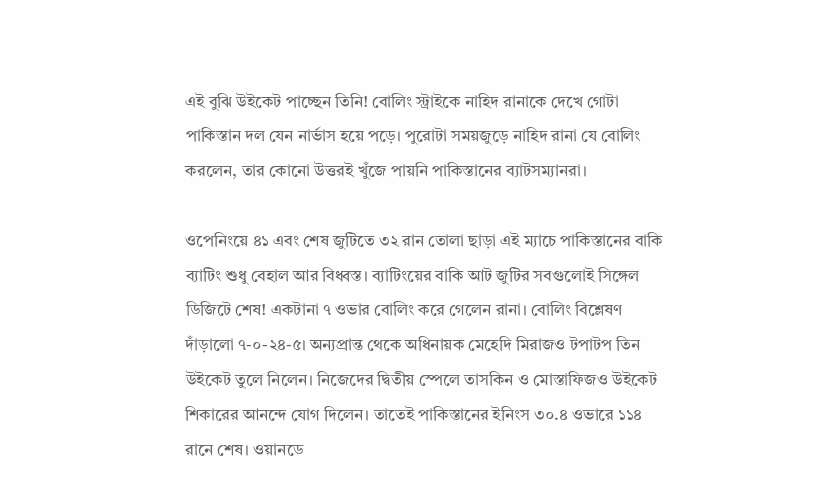এই বুঝি উইকেট পাচ্ছেন তিনি! বোলিং স্ট্রাইকে নাহিদ রানাকে দেখে গোটা পাকিস্তান দল যেন নার্ভাস হয়ে পড়ে। পুরোটা সময়জুড়ে নাহিদ রানা যে বোলিং করলেন, তার কোনো উত্তরই খুঁজে পায়নি পাকিস্তানের ব্যাটসম্যানরা।

ওপেনিংয়ে ৪১ এবং শেষ জুটিতে ৩২ রান তোলা ছাড়া এই ম্যাচে পাকিস্তানের বাকি ব্যাটিং শুধু বেহাল আর বিধ্বস্ত। ব্যাটিংয়ের বাকি আট জুটির সবগুলোই সিঙ্গেল ডিজিটে শেষ! একটানা ৭ ওভার বোলিং করে গেলেন রানা। বোলিং বিশ্লেষণ দাঁড়ালো ৭-০-২৪-৫। অন্যপ্রান্ত থেকে অধিনায়ক মেহেদি মিরাজও টপাটপ তিন উইকেট তুলে নিলেন। নিজেদের দ্বিতীয় স্পেলে তাসকিন ও মোস্তাফিজও উইকেট শিকারের আনন্দে যোগ দিলেন। তাতেই পাকিস্তানের ইনিংস ৩০.৪ ওভারে ১১৪ রানে শেষ। ওয়ানডে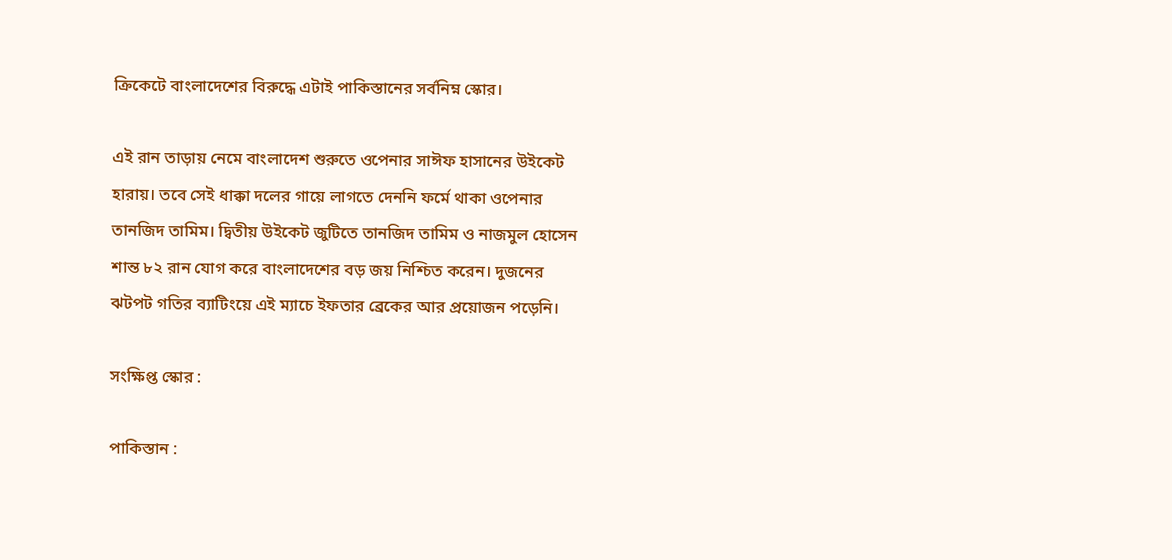ক্রিকেটে বাংলাদেশের বিরুদ্ধে এটাই পাকিস্তানের সর্বনিম্ন স্কোর।

এই রান তাড়ায় নেমে বাংলাদেশ শুরুতে ওপেনার সাঈফ হাসানের উইকেট হারায়। তবে সেই ধাক্কা দলের গায়ে লাগতে দেননি ফর্মে থাকা ওপেনার তানজিদ তামিম। দ্বিতীয় উইকেট জুটিতে তানজিদ তামিম ও নাজমুল হোসেন শান্ত ৮২ রান যোগ করে বাংলাদেশের বড় জয় নিশ্চিত করেন। দুজনের ঝটপট গতির ব্যাটিংয়ে এই ম্যাচে ইফতার ব্রেকের আর প্রয়োজন পড়েনি।

সংক্ষিপ্ত স্কোর :

পাকিস্তান :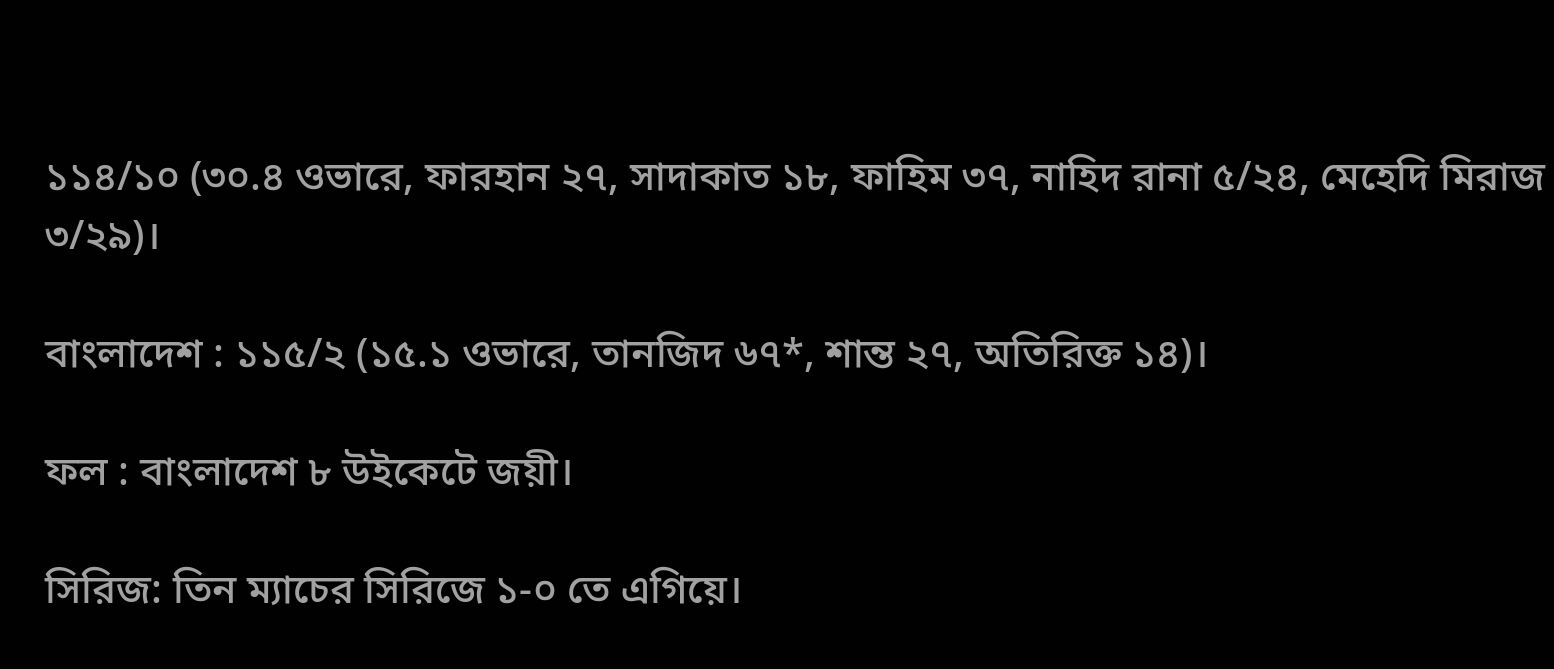১১৪/১০ (৩০.৪ ওভারে, ফারহান ২৭, সাদাকাত ১৮, ফাহিম ৩৭, নাহিদ রানা ৫/২৪, মেহেদি মিরাজ ৩/২৯)।

বাংলাদেশ : ১১৫/২ (১৫.১ ওভারে, তানজিদ ৬৭*, শান্ত ২৭, অতিরিক্ত ১৪)।

ফল : বাংলাদেশ ৮ উইকেটে জয়ী।

সিরিজ: তিন ম্যাচের সিরিজে ১-০ তে এগিয়ে।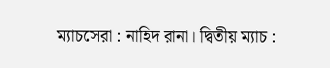ম্যাচসেরা : নাহিদ রানা। দ্বিতীয় ম্যাচ :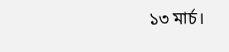১৩ মার্চ।